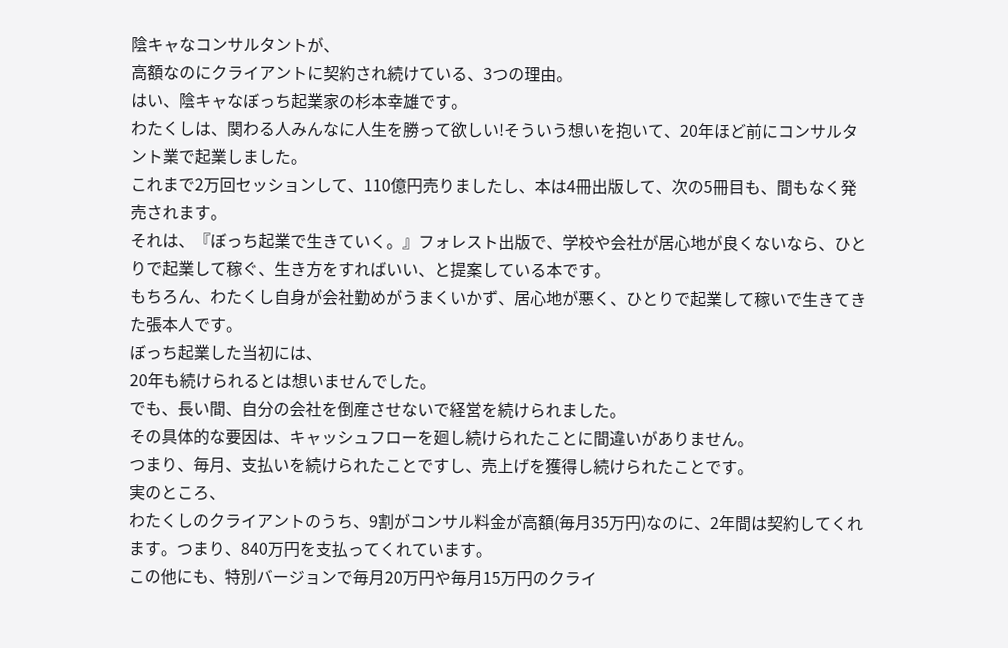陰キャなコンサルタントが、
高額なのにクライアントに契約され続けている、3つの理由。
はい、陰キャなぼっち起業家の杉本幸雄です。
わたくしは、関わる人みんなに人生を勝って欲しい!そういう想いを抱いて、20年ほど前にコンサルタント業で起業しました。
これまで2万回セッションして、110億円売りましたし、本は4冊出版して、次の5冊目も、間もなく発売されます。
それは、『ぼっち起業で生きていく。』フォレスト出版で、学校や会社が居心地が良くないなら、ひとりで起業して稼ぐ、生き方をすればいい、と提案している本です。
もちろん、わたくし自身が会社勤めがうまくいかず、居心地が悪く、ひとりで起業して稼いで生きてきた張本人です。
ぼっち起業した当初には、
20年も続けられるとは想いませんでした。
でも、長い間、自分の会社を倒産させないで経営を続けられました。
その具体的な要因は、キャッシュフローを廻し続けられたことに間違いがありません。
つまり、毎月、支払いを続けられたことですし、売上げを獲得し続けられたことです。
実のところ、
わたくしのクライアントのうち、9割がコンサル料金が高額(毎月35万円)なのに、2年間は契約してくれます。つまり、840万円を支払ってくれています。
この他にも、特別バージョンで毎月20万円や毎月15万円のクライ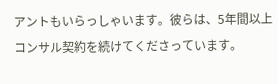アントもいらっしゃいます。彼らは、5年間以上コンサル契約を続けてくださっています。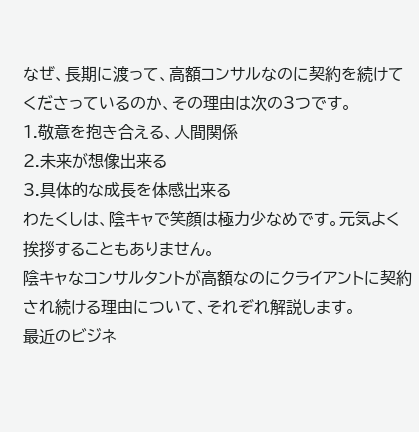なぜ、長期に渡って、高額コンサルなのに契約を続けてくださっているのか、その理由は次の3つです。
1.敬意を抱き合える、人間関係
2.未来が想像出来る
3.具体的な成長を体感出来る
わたくしは、陰キャで笑顔は極力少なめです。元気よく挨拶することもありません。
陰キャなコンサルタントが高額なのにクライアントに契約され続ける理由について、それぞれ解説します。
最近のビジネ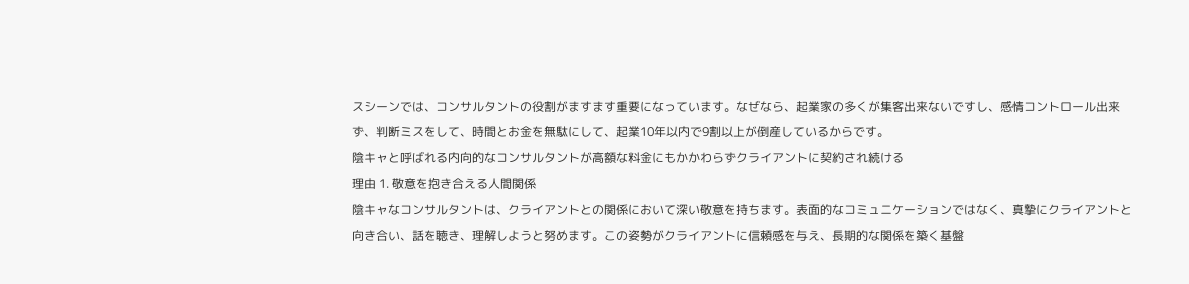スシーンでは、コンサルタントの役割がますます重要になっています。なぜなら、起業家の多くが集客出来ないですし、感情コントロール出来ず、判断ミスをして、時間とお金を無駄にして、起業10年以内で9割以上が倒産しているからです。
陰キャと呼ばれる内向的なコンサルタントが高額な料金にもかかわらずクライアントに契約され続ける
理由 1. 敬意を抱き合える人間関係
陰キャなコンサルタントは、クライアントとの関係において深い敬意を持ちます。表面的なコミュニケーションではなく、真摯にクライアントと向き合い、話を聴き、理解しようと努めます。この姿勢がクライアントに信頼感を与え、長期的な関係を築く基盤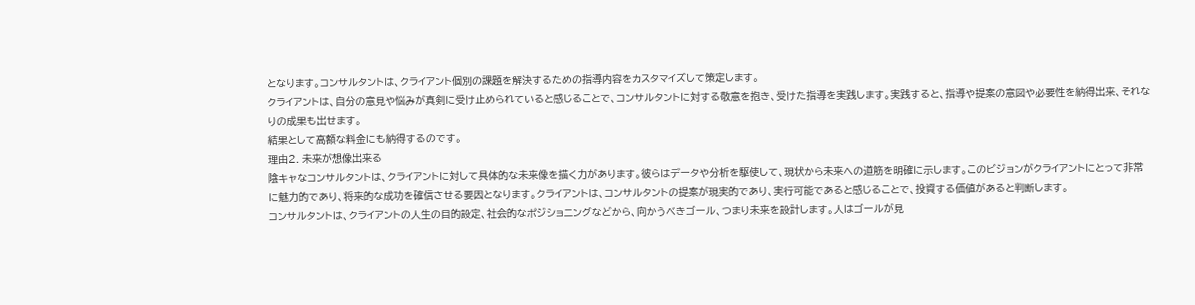となります。コンサルタントは、クライアント個別の課題を解決するための指導内容をカスタマイズして策定します。
クライアントは、自分の意見や悩みが真剣に受け止められていると感じることで、コンサルタントに対する敬意を抱き、受けた指導を実践します。実践すると、指導や提案の意図や必要性を納得出来、それなりの成果も出せます。
結果として高額な料金にも納得するのです。
理由2. 未来が想像出来る
陰キャなコンサルタントは、クライアントに対して具体的な未来像を描く力があります。彼らはデータや分析を駆使して、現状から未来への道筋を明確に示します。このビジョンがクライアントにとって非常に魅力的であり、将来的な成功を確信させる要因となります。クライアントは、コンサルタントの提案が現実的であり、実行可能であると感じることで、投資する価値があると判断します。
コンサルタントは、クライアントの人生の目的設定、社会的なポジショニングなどから、向かうべきゴール、つまり未来を設計します。人はゴールが見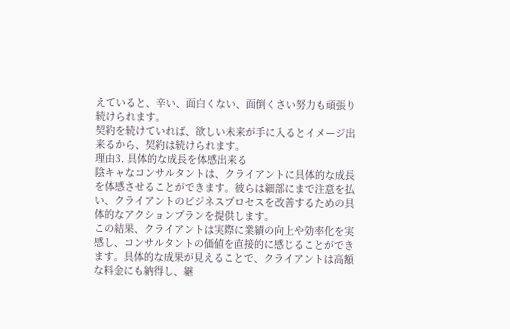えていると、辛い、面白くない、面倒くさい努力も頑張り続けられます。
契約を続けていれば、欲しい未来が手に入るとイメージ出来るから、契約は続けられます。
理由3. 具体的な成長を体感出来る
陰キャなコンサルタントは、クライアントに具体的な成長を体感させることができます。彼らは細部にまで注意を払い、クライアントのビジネスプロセスを改善するための具体的なアクションプランを提供します。
この結果、クライアントは実際に業績の向上や効率化を実感し、コンサルタントの価値を直接的に感じることができます。具体的な成果が見えることで、クライアントは高額な料金にも納得し、継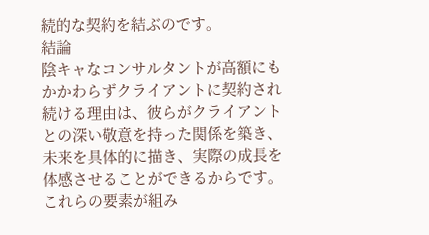続的な契約を結ぶのです。
結論
陰キャなコンサルタントが高額にもかかわらずクライアントに契約され続ける理由は、彼らがクライアントとの深い敬意を持った関係を築き、未来を具体的に描き、実際の成長を体感させることができるからです。これらの要素が組み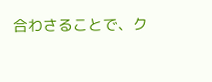合わさることで、ク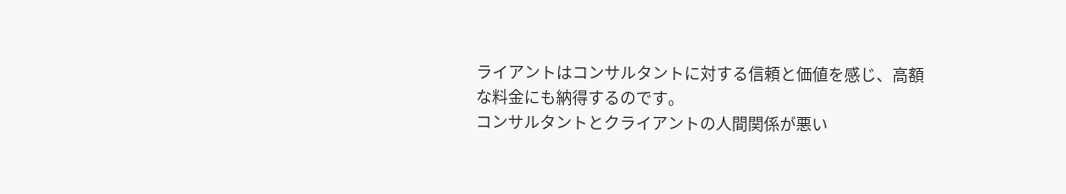ライアントはコンサルタントに対する信頼と価値を感じ、高額な料金にも納得するのです。
コンサルタントとクライアントの人間関係が悪い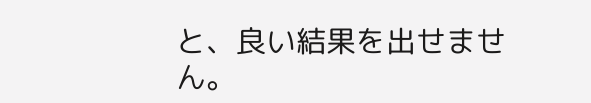と、良い結果を出せません。